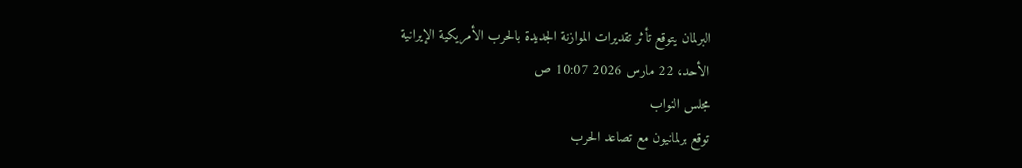البرلمان يتوقع تأثر تقديرات الموازنة الجديدة بالحرب الأمريكية الإيرانية
الأحد، 22 مارس 2026 10:07 ص
مجلس النواب
توقع برلمانيون مع تصاعد الحرب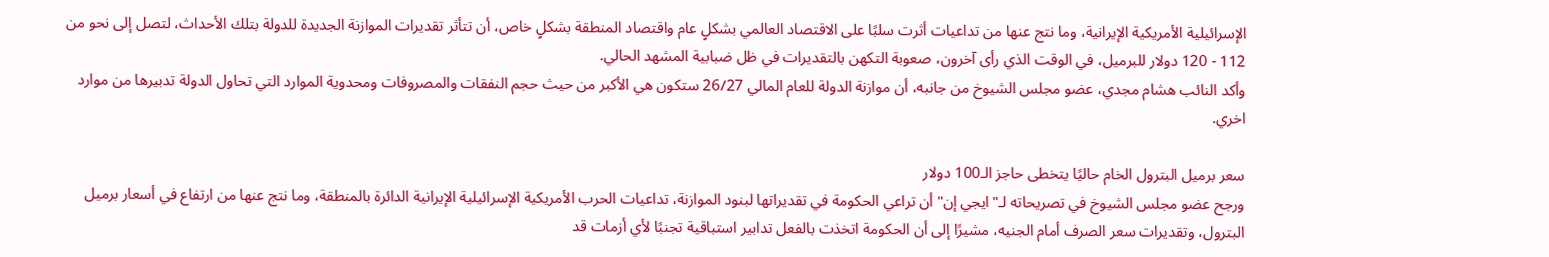الإسرائيلية الأمريكية الإيرانية، وما نتج عنها من تداعيات أثرت سلبًا على الاقتصاد العالمي بشكلٍ عام واقتصاد المنطقة بشكلٍ خاص، أن تتأثر تقديرات الموازنة الجديدة للدولة بتلك الأحداث، لتصل إلى نحو من 112 - 120 دولار للبرميل، في الوقت الذي رأى آخرون، صعوبة التكهن بالتقديرات في ظل ضبابية المشهد الحالي.
وأكد النائب هشام مجدي، عضو مجلس الشيوخ من جانبه، أن موازنة الدولة للعام المالي 26/27 ستكون هي الأكبر من حيث حجم النفقات والمصروفات ومحدوية الموارد التي تحاول الدولة تدبيرها من موارد اخري.

سعر برميل البترول الخام حاليًا يتخطى حاجز الـ100 دولار
ورجح عضو مجلس الشيوخ في تصريحاته لـ"ايجي إن" أن تراعي الحكومة في تقديراتها لبنود الموازنة، تداعيات الحرب الأمريكية الإسرائيلية الإيرانية الدائرة بالمنطقة، وما نتج عنها من ارتفاع في أسعار برميل البترول، وتقديرات سعر الصرف أمام الجنيه، مشيرًا إلى أن الحكومة اتخذت بالفعل تدابير استباقية تجنبًا لأي أزمات قد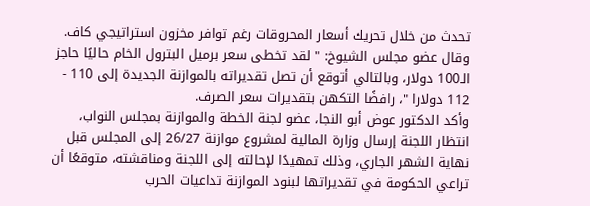تحدث من خلال تحريك أسعار المحروقات رغم توافر مخزون استراتيجي كاف.
وقال عضو مجلس الشيوخ: " لقد تخطى سعر برميل البترول الخام حاليًا حاجز الـ100 دولار، وبالتالي أتوقع أن تصل تقديراته بالموازنة الجديدة إلى 110 - 112 دولارا "، رافضًا التكهن بتقديرات سعر الصرف.
وأكد الدكتور عوض أبو النجا، عضو لجنة الخطة والموازنة بمجلس النواب، انتظار اللجنة إرسال وزارة المالية لمشروع موازنة 26/27 إلى المجلس قبل نهاية الشهر الجاري، وذلك تمهيدًا لإحالته إلى اللجنة ومناقشته، متوقعًا أن تراعي الحكومة في تقديراتها لبنود الموازنة تداعيات الحرب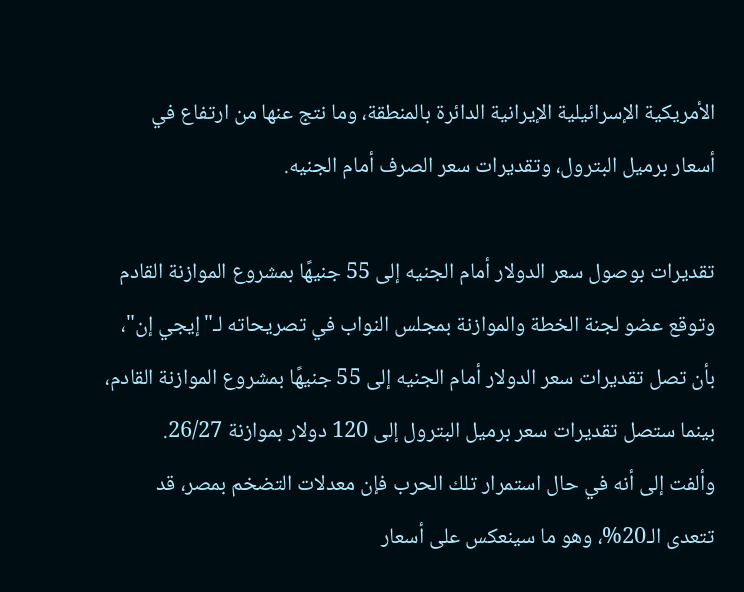الأمريكية الإسرائيلية الإيرانية الدائرة بالمنطقة، وما نتج عنها من ارتفاع في أسعار برميل البترول، وتقديرات سعر الصرف أمام الجنيه.

تقديرات بوصول سعر الدولار أمام الجنيه إلى 55 جنيهًا بمشروع الموازنة القادم
وتوقع عضو لجنة الخطة والموازنة بمجلس النواب في تصريحاته لـ"إيجي إن"، بأن تصل تقديرات سعر الدولار أمام الجنيه إلى 55 جنيهًا بمشروع الموازنة القادم، بينما ستصل تقديرات سعر برميل البترول إلى 120 دولار بموازنة 26/27.
وألفت إلى أنه في حال استمرار تلك الحرب فإن معدلات التضخم بمصر، قد تتعدى الـ20%، وهو ما سينعكس على أسعار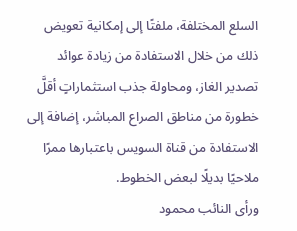السلع المختلفة، ملفتًا إلى إمكانية تعويض ذلك من خلال الاستفادة من زيادة عوائد تصدير الغاز، ومحاولة جذب استثماراتٍ أقلَّ خطورة من مناطق الصراع المباشر، إضافة إلى الاستفادة من قناة السويس باعتبارها ممرًا ملاحيًا بديلًا لبعض الخطوط.
ورأى النائب محمود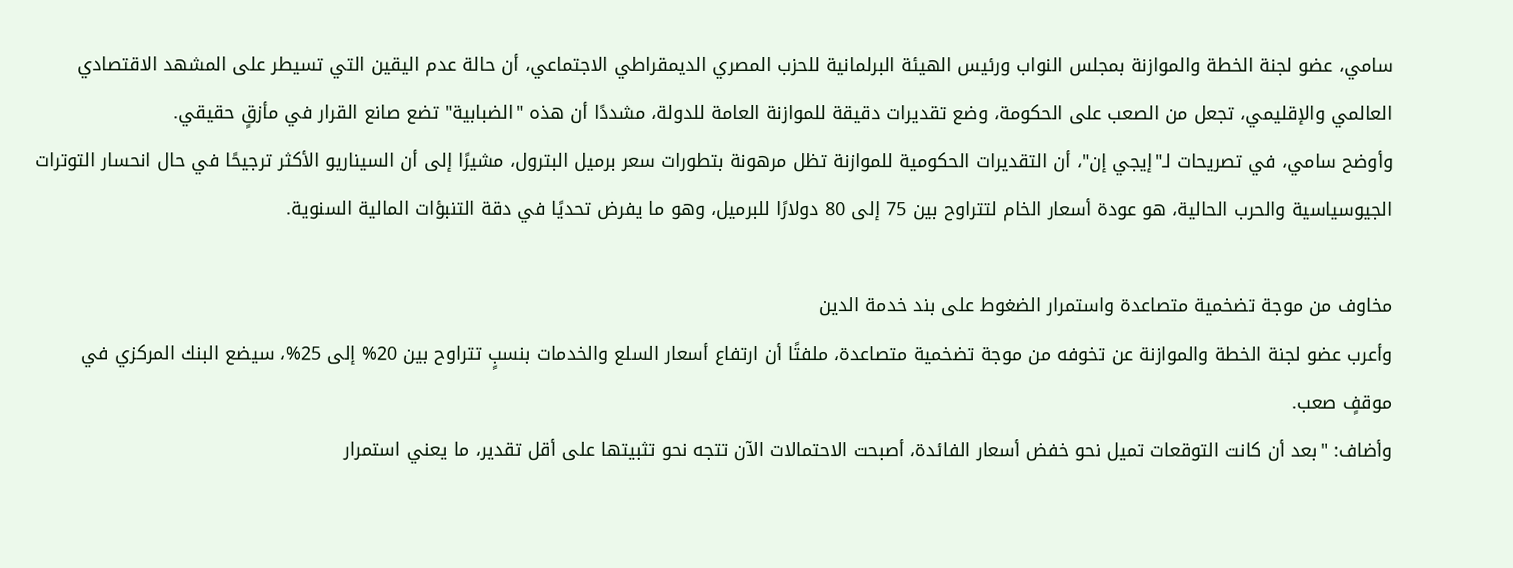سامي، عضو لجنة الخطة والموازنة بمجلس النواب ورئيس الهيئة البرلمانية للحزب المصري الديمقراطي الاجتماعي، أن حالة عدم اليقين التي تسيطر على المشهد الاقتصادي العالمي والإقليمي، تجعل من الصعب على الحكومة، وضع تقديرات دقيقة للموازنة العامة للدولة، مشددًا أن هذه "الضبابية" تضع صانع القرار في مأزقٍ حقيقي.
وأوضح سامي، في تصريحات لـ"إيجي إن"، أن التقديرات الحكومية للموازنة تظل مرهونة بتطورات سعر برميل البترول، مشيرًا إلى أن السيناريو الأكثر ترجيحًا في حال انحسار التوترات الجيوسياسية والحرب الحالية، هو عودة أسعار الخام لتتراوح بين 75 إلى 80 دولارًا للبرميل، وهو ما يفرض تحديًا في دقة التنبؤات المالية السنوية.

مخاوف من موجة تضخمية متصاعدة واستمرار الضغوط على بند خدمة الدين
وأعرب عضو لجنة الخطة والموازنة عن تخوفه من موجة تضخمية متصاعدة، ملفتًا أن ارتفاع أسعار السلع والخدمات بنسبٍ تتراوح بين 20% إلى 25%، سيضع البنك المركزي في موقفٍ صعب.
وأضاف: "بعد أن كانت التوقعات تميل نحو خفض أسعار الفائدة، أصبحت الاحتمالات الآن تتجه نحو تثبيتها على أقل تقدير، ما يعني استمرار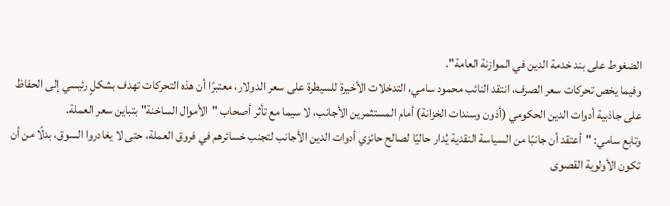الضغوط على بند خدمة الدين في الموازنة العامة".
وفيما يخص تحركات سعر الصرف، انتقد النائب محمود سامي، التدخلات الأخيرة للسيطرة على سعر الدولار، معتبرًا أن هذه التحركات تهدف بشكلٍ رئيسي إلى الحفاظ على جاذبية أدوات الدين الحكومي (أذون وسندات الخزانة) أمام المستثمرين الأجانب، لا سيما مع تأثر أصحاب "الأموال الساخنة" بتباين سعر العملة.
وتابع سامي: "أعتقد أن جانبًا من السياسة النقدية يُدار حاليًا لصالح حائزي أدوات الدين الأجانب لتجنب خسائرهم في فروق العملة، حتى لا يغادروا السوق، بدلًا من أن تكون الأولوية القصوى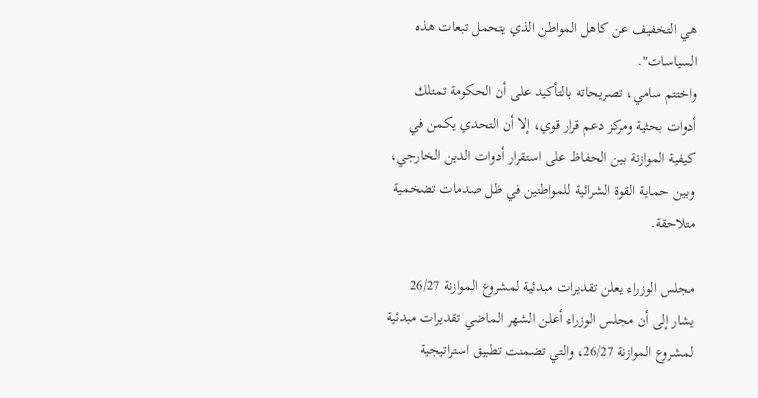هي التخفيف عن كاهل المواطن الذي يتحمل تبعات هذه السياسات".
واختتم سامي، تصريحاته بالتأكيد على أن الحكومة تمتلك أدوات بحثية ومركز دعم قرار قوي، إلا أن التحدي يكمن في كيفية الموازنة بين الحفاظ على استقرار أدوات الدين الخارجي، وبين حماية القوة الشرائية للمواطنين في ظل صدمات تضخمية متلاحقة.

مجلس الوزراء يعلن تقديرات مبدئية لمشروع الموازنة 26/27
يشار إلى أن مجلس الوزراء أعلن الشهر الماضي تقديرات مبدئية لمشروع الموازنة 26/27، والتي تضمنت تطبيق استراتيجية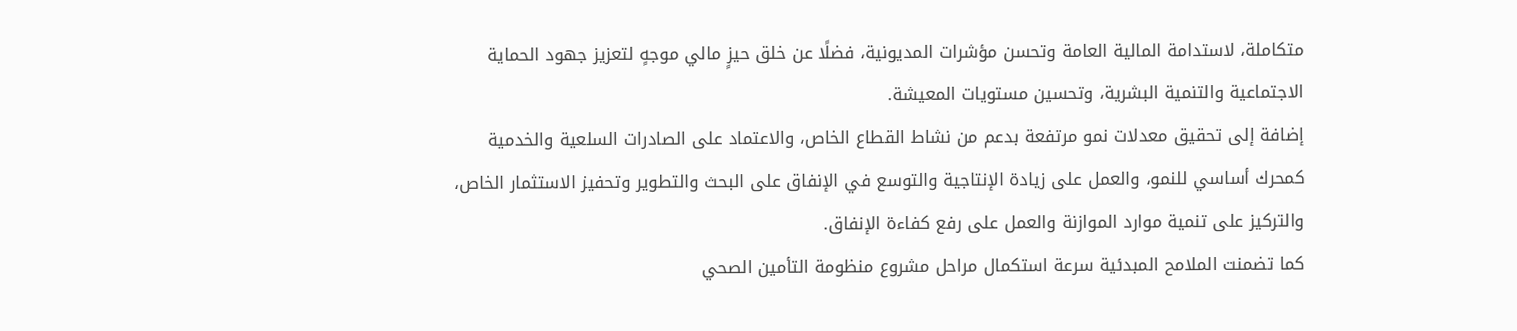متكاملة، لاستدامة المالية العامة وتحسن مؤشرات المديونية، فضلًا عن خلق حيزٍ مالي موجهٍ لتعزيز جهود الحماية الاجتماعية والتنمية البشرية، وتحسين مستويات المعيشة.
إضافة إلى تحقيق معدلات نمو مرتفعة بدعم من نشاط القطاع الخاص، والاعتماد على الصادرات السلعية والخدمية كمحرك أساسي للنمو، والعمل على زيادة الإنتاجية والتوسع في الإنفاق على البحث والتطوير وتحفيز الاستثمار الخاص، والتركيز على تنمية موارد الموازنة والعمل على رفع كفاءة الإنفاق.
كما تضمنت الملامح المبدئية سرعة استكمال مراحل مشروع منظومة التأمين الصحي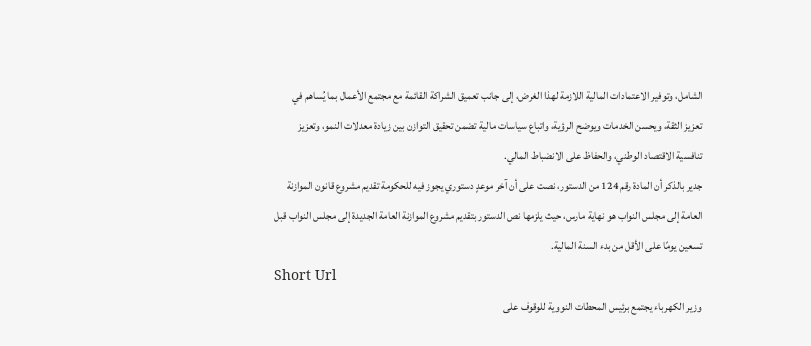الشامل، وتوفير الاعتمادات المالية اللازمة لهذا الغرض، إلى جانب تعميق الشراكة القائمة مع مجتمع الأعمال بما يُساهم في تعزيز الثقة، ويحسن الخدمات ويوضح الرؤية، واتباع سياسات مالية تضمن تحقيق التوازن بين زيادة معدلات النمو، وتعزيز تنافسية الاقتصاد الوطني، والحفاظ على الانضباط المالي.
جدير بالذكر أن المادة رقم 124 من الدستور، نصت على أن آخر موعدٍ دستوري يجوز فيه للحكومة تقديم مشروع قانون الموازنة العامة إلى مجلس النواب هو نهاية مارس، حيث يلزمها نص الدستور بتقديم مشروع الموازنة العامة الجديدة إلى مجلس النواب قبل تسعين يومًا على الأقل من بدء السنة المالية.
Short Url
وزير الكهرباء يجتمع برئيس المحطات النووية للوقوف على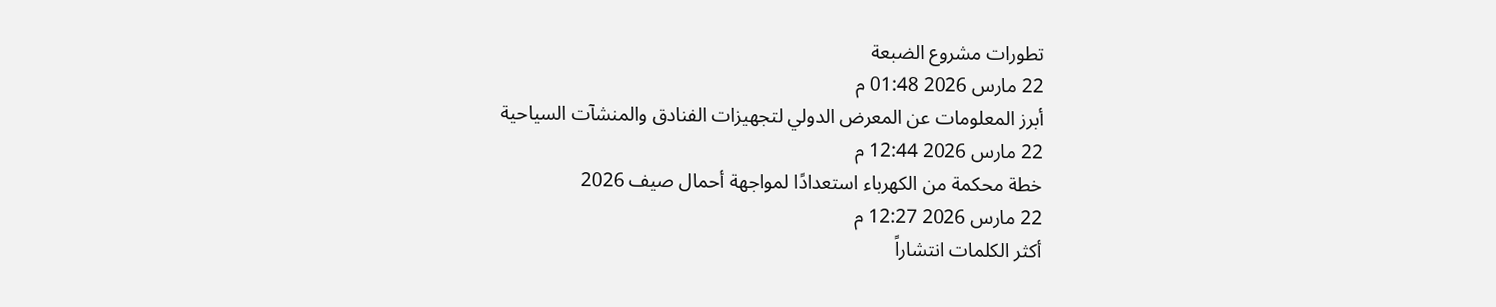تطورات مشروع الضبعة
22 مارس 2026 01:48 م
أبرز المعلومات عن المعرض الدولي لتجهيزات الفنادق والمنشآت السياحية
22 مارس 2026 12:44 م
خطة محكمة من الكهرباء استعدادًا لمواجهة أحمال صيف 2026
22 مارس 2026 12:27 م
أكثر الكلمات انتشاراً